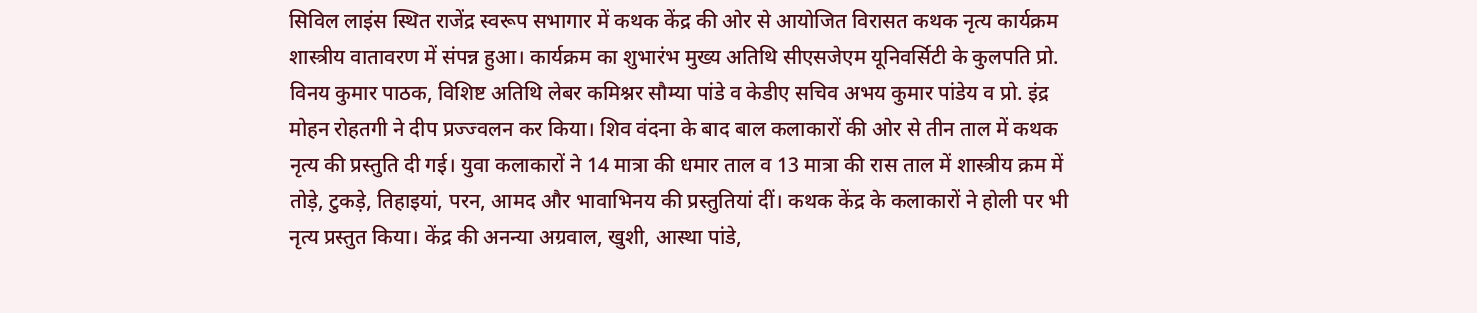सिविल लाइंस स्थित राजेंद्र स्वरूप सभागार में कथक केंद्र की ओर से आयोजित विरासत कथक नृत्य कार्यक्रम शास्त्रीय वातावरण में संपन्न हुआ। कार्यक्रम का शुभारंभ मुख्य अतिथि सीएसजेएम यूनिवर्सिटी के कुलपति प्रो. विनय कुमार पाठक, विशिष्ट अतिथि लेबर कमिश्नर सौम्या पांडे व केडीए सचिव अभय कुमार पांडेय व प्रो. इंद्र मोहन रोहतगी ने दीप प्रज्ज्वलन कर किया। शिव वंदना के बाद बाल कलाकारों की ओर से तीन ताल में कथक नृत्य की प्रस्तुति दी गई। युवा कलाकारों ने 14 मात्रा की धमार ताल व 13 मात्रा की रास ताल में शास्त्रीय क्रम में तोड़े, टुकड़े, तिहाइयां, परन, आमद और भावाभिनय की प्रस्तुतियां दीं। कथक केंद्र के कलाकारों ने होली पर भी नृत्य प्रस्तुत किया। केंद्र की अनन्या अग्रवाल, खुशी, आस्था पांडे,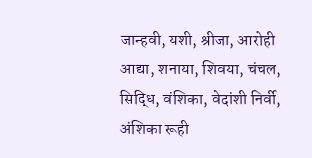जान्हवी, यशी, श्रीजा, आरोही आद्या, शनाया, शिवया, चंचल, सिद्धि, वंशिका, वेदांशी निर्वी, अंशिका रूही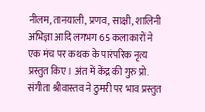नीलम, तानयाली, प्रणव, साक्षी, शालिनी अभिज्ञा आदि लगभग 65 कलाकारों ने एक मंच पर कथक के पारंपरिक नृत्य प्रस्तुत किए। अंत में केंद्र की गुरु प्रो. संगीता श्रीवास्तव ने ठुमरी पर भाव प्रस्तुत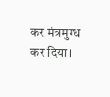कर मंत्रमुग्ध कर दिया।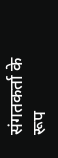संगतकर्ता के रूप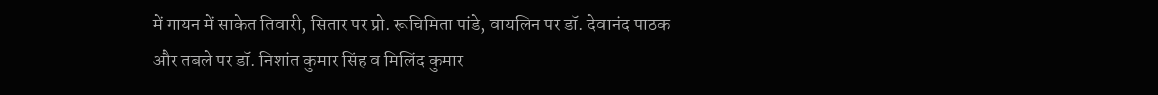में गायन में साकेत तिवारी, सितार पर प्रो. रूचिमिता पांडे, वायलिन पर डॉ. देवानंद पाठक और तबले पर डॉ. निशांत कुमार सिंह व मिलिंद कुमार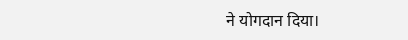ने योगदान दिया।